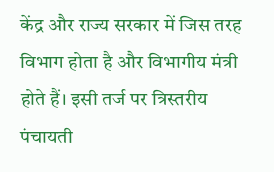केंद्र और राज्य सरकार में जिस तरह विभाग होता है और विभागीय मंत्री होते हैं। इसी तर्ज पर त्रिस्तरीय पंचायती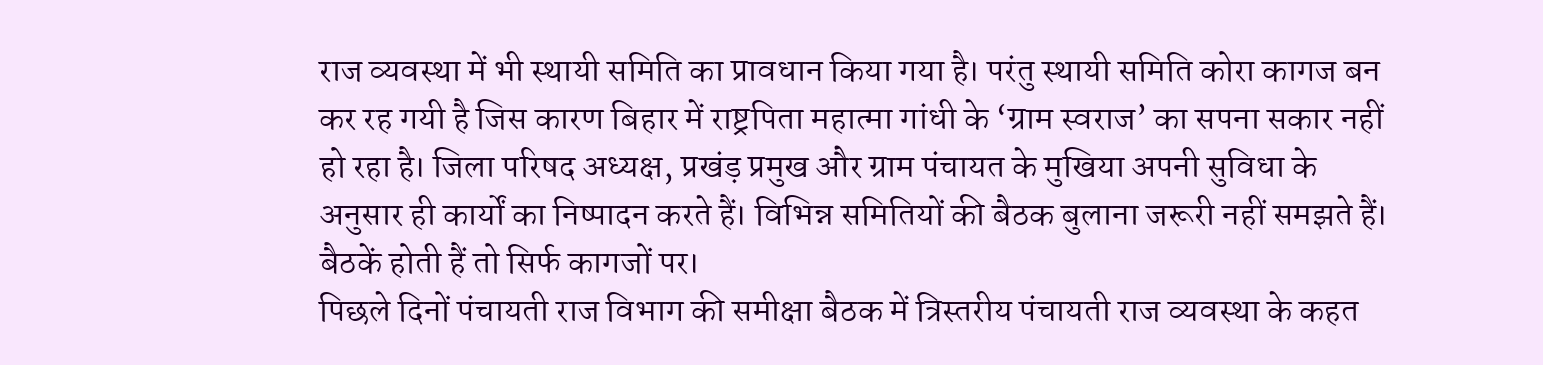राज व्यवस्था में भी स्थायी समिति का प्रावधान किया गया है। परंतु स्थायी समिति कोरा कागज बन कर रह गयी है जिस कारण बिहार में राष्ट्रपिता महात्मा गांधी के ‘ग्राम स्वराज’ का सपना सकार नहीं हो रहा है। जिला परिषद अध्यक्ष‚ प्रखंड़ प्रमुख और ग्राम पंचायत के मुखिया अपनी सुविधा के अनुसार ही कार्यों का निष्पादन करते हैं। विभिन्न समितियों की बैठक बुलाना जरूरी नहीं समझते हैं। बैठकें होती हैं तो सिर्फ कागजों पर।
पिछले दिनों पंचायती राज विभाग की समीक्षा बैठक में त्रिस्तरीय पंचायती राज व्यवस्था के कहत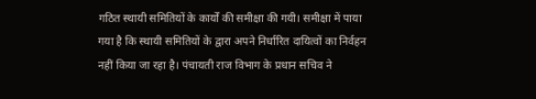गठित स्थायी समितियों के कार्यों की समीक्षा की गयी। समीक्षा में पाया गया है कि स्थायी समितियों के द्वारा अपने निर्धारित दायित्वों का निर्वहन नहीं किया जा रहा है। पंचायती राज विभाग के प्रधान सचिव ने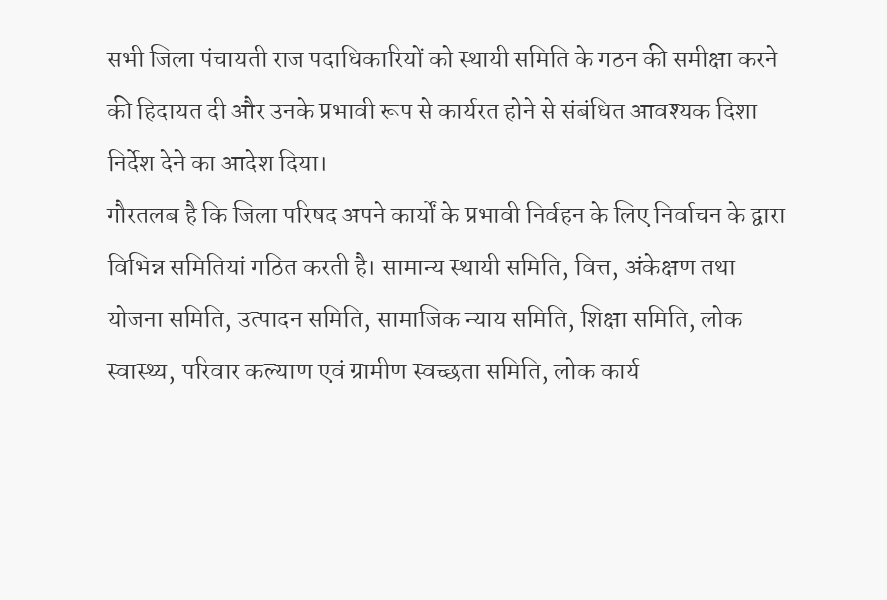सभी जिला पंचायती राज पदाधिकारियों को स्थायी समिति के गठन की समीक्षा करने की हिदायत दी और उनके प्रभावी रूप से कार्यरत होने से संबंधित आवश्यक दिशा निर्देश देने का आदेश दिया।
गौरतलब है कि जिला परिषद अपने कार्यों के प्रभावी निर्वहन के लिए निर्वाचन के द्वारा विभिन्न समितियां गठित करती है। सामान्य स्थायी समिति‚ वित्त‚ अंकेक्षण तथा योजना समिति‚ उत्पादन समिति‚ सामाजिक न्याय समिति‚ शिक्षा समिति‚ लोक स्वास्थ्य‚ परिवार कल्याण एवं ग्रामीण स्वच्छता समिति‚ लोक कार्य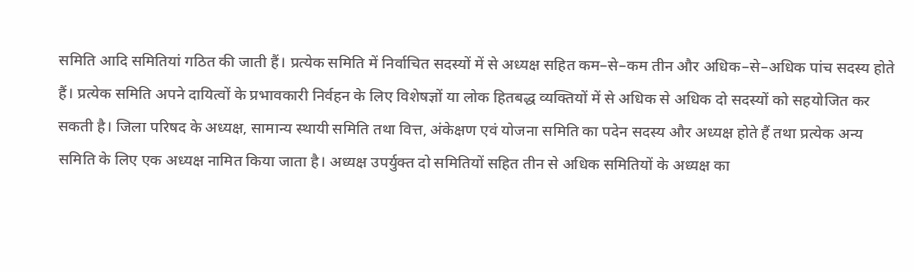समिति आदि समितियां गठित की जाती हैं। प्रत्येक समिति में निर्वाचित सदस्यों में से अध्यक्ष सहित कम–से–कम तीन और अधिक–से–अधिक पांच सदस्य होते हैं। प्रत्येक समिति अपने दायित्वों के प्रभावकारी निर्वहन के लिए विशेषज्ञों या लोक हितबद्ध व्यक्तियों में से अधिक से अधिक दो सदस्यों को सहयोजित कर सकती है। जिला परिषद के अध्यक्ष‚ सामान्य स्थायी समिति तथा वित्त‚ अंकेक्षण एवं योजना समिति का पदेन सदस्य और अध्यक्ष होते हैं तथा प्रत्येक अन्य समिति के लिए एक अध्यक्ष नामित किया जाता है। अध्यक्ष उपर्युक्त दो समितियों सहित तीन से अधिक समितियों के अध्यक्ष का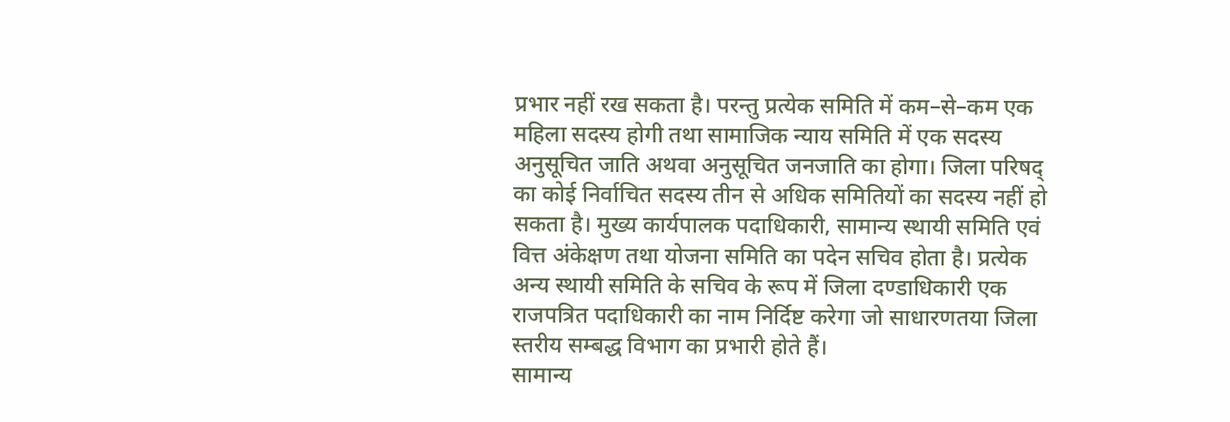प्रभार नहीं रख सकता है। परन्तु प्रत्येक समिति में कम–से–कम एक महिला सदस्य होगी तथा सामाजिक न्याय समिति में एक सदस्य अनुसूचित जाति अथवा अनुसूचित जनजाति का होगा। जिला परिषद् का कोई निर्वाचित सदस्य तीन से अधिक समितियों का सदस्य नहीं हो सकता है। मुख्य कार्यपालक पदाधिकारी‚ सामान्य स्थायी समिति एवं वित्त अंकेक्षण तथा योजना समिति का पदेन सचिव होता है। प्रत्येक अन्य स्थायी समिति के सचिव के रूप में जिला दण्डाधिकारी एक राजपत्रित पदाधिकारी का नाम निर्दिष्ट करेगा जो साधारणतया जिला स्तरीय सम्बद्ध विभाग का प्रभारी होते हैं।
सामान्य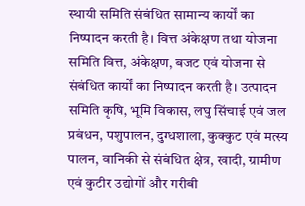स्थायी समिति संबंधित सामान्य कार्यों का निष्पादन करती है। वित्त अंकेक्षण तथा योजना समिति वित्त‚ अंकेक्षण‚ बजट एवं योजना से संबंधित कार्यों का निष्पादन करती है। उत्पादन समिति कृषि‚ भूमि विकास‚ लघु सिंचाई एवं जल प्रबंधन‚ पशुपालन‚ दुग्धशाला‚ कुक्कुट एवं मत्स्य पालन‚ वानिकी से संबंधित क्षेत्र‚ खादी‚ ग्रामीण एवं कुटीर उद्योगों और गरीबी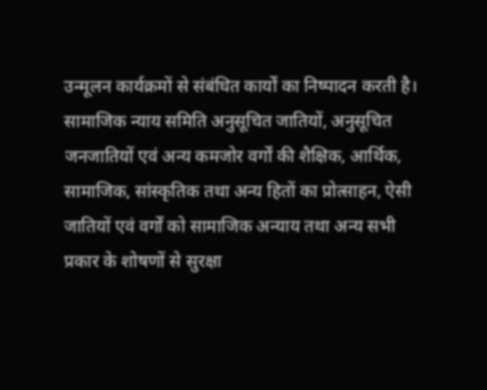उन्मूलन कार्यक्रमों से संबंधित कार्यों का निष्पादन करती है। सामाजिक न्याय समिति अनुसूचित जातियों‚ अनुसूचित जनजातियों एवं अन्य कमजोर वर्गों की शैक्षिक‚ आर्थिक‚ सामाजिक‚ सांस्कृतिक तथा अन्य हितों का प्रोत्साहन‚ ऐसी जातियों एवं वर्गों को सामाजिक अन्याय तथा अन्य सभी प्रकार के शोषणों से सुरक्षा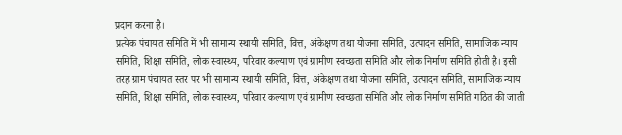प्रदान करना है।
प्रत्येक पंचायत समिति में भी सामान्य स्थायी समिति‚ वित्त‚ अंकेक्षण तथा योजना समिति‚ उत्पादन समिति‚ सामाजिक न्याय समिति‚ शिक्षा समिति‚ लोक स्वास्थ्य‚ परिवार कल्याण एवं ग्रामीण स्वच्छता समिति और लोक निर्माण समिति होती है। इसी तरह ग्राम पंचायत स्तर पर भी सामान्य स्थायी समिति‚ वित्त‚ अंकेक्षण तथा योजना समिति‚ उत्पादन समिति‚ सामाजिक न्याय समिति‚ शिक्षा समिति‚ लोक स्वास्थ्य‚ परिवार कल्याण एवं ग्रामीण स्वच्छता समिति और लोक निर्माण समिति गठित की जाती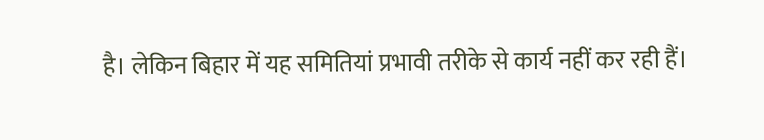है। लेकिन बिहार में यह समितियां प्रभावी तरीके से कार्य नहीं कर रही हैं।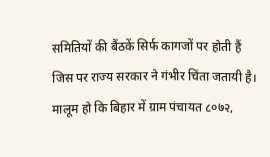समितियों की बैंठकें सिर्फ कागजों पर होती हैं जिस पर राज्य सरकार ने गंभीर चिंता जतायी है। मालूम हो कि बिहार में ग्राम पंचायत ८०७२‚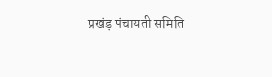प्रखंड़ पंचायती समिति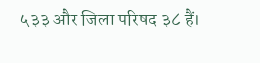५३३ और जिला परिषद ३८ हैं।